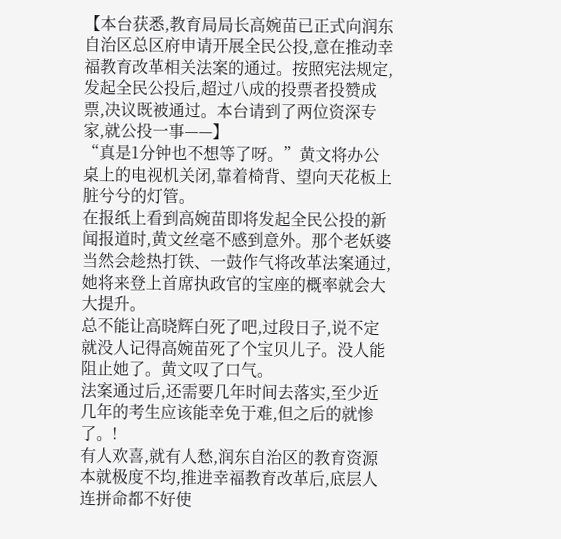【本台获悉,教育局局长高婉苗已正式向润东自治区总区府申请开展全民公投,意在推动幸福教育改革相关法案的通过。按照宪法规定,发起全民公投后,超过八成的投票者投赞成票,决议既被通过。本台请到了两位资深专家,就公投一事——】
“真是1分钟也不想等了呀。”黄文将办公桌上的电视机关闭,靠着椅背、望向天花板上脏兮兮的灯管。
在报纸上看到高婉苗即将发起全民公投的新闻报道时,黄文丝毫不感到意外。那个老妖婆当然会趁热打铁、一鼓作气将改革法案通过,她将来登上首席执政官的宝座的概率就会大大提升。
总不能让高晓辉白死了吧,过段日子,说不定就没人记得高婉苗死了个宝贝儿子。没人能阻止她了。黄文叹了口气。
法案通过后,还需要几年时间去落实,至少近几年的考生应该能幸免于难,但之后的就惨了。!
有人欢喜,就有人愁,润东自治区的教育资源本就极度不均,推进幸福教育改革后,底层人连拼命都不好使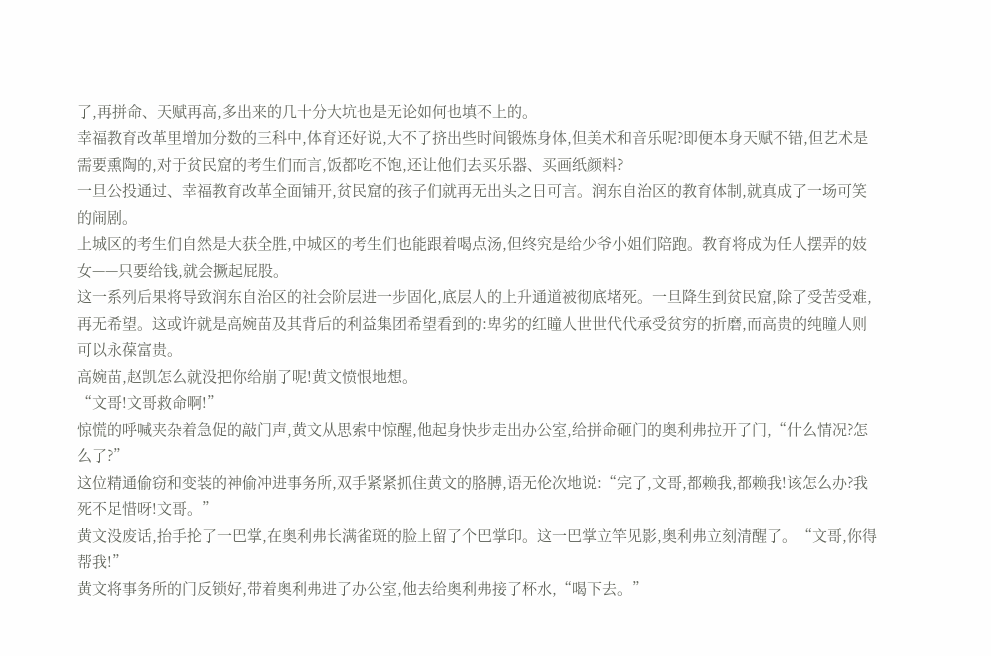了,再拼命、天赋再高,多出来的几十分大坑也是无论如何也填不上的。
幸福教育改革里增加分数的三科中,体育还好说,大不了挤出些时间锻炼身体,但美术和音乐呢?即便本身天赋不错,但艺术是需要熏陶的,对于贫民窟的考生们而言,饭都吃不饱,还让他们去买乐器、买画纸颜料?
一旦公投通过、幸福教育改革全面铺开,贫民窟的孩子们就再无出头之日可言。润东自治区的教育体制,就真成了一场可笑的闹剧。
上城区的考生们自然是大获全胜,中城区的考生们也能跟着喝点汤,但终究是给少爷小姐们陪跑。教育将成为任人摆弄的妓女——只要给钱,就会撅起屁股。
这一系列后果将导致润东自治区的社会阶层进一步固化,底层人的上升通道被彻底堵死。一旦降生到贫民窟,除了受苦受难,再无希望。这或许就是高婉苗及其背后的利益集团希望看到的:卑劣的红瞳人世世代代承受贫穷的折磨,而高贵的纯瞳人则可以永葆富贵。
高婉苗,赵凯怎么就没把你给崩了呢!黄文愤恨地想。
“文哥!文哥救命啊!”
惊慌的呼喊夹杂着急促的敲门声,黄文从思索中惊醒,他起身快步走出办公室,给拼命砸门的奥利弗拉开了门,“什么情况?怎么了?”
这位精通偷窃和变装的神偷冲进事务所,双手紧紧抓住黄文的胳膊,语无伦次地说:“完了,文哥,都赖我,都赖我!该怎么办?我死不足惜呀!文哥。”
黄文没废话,抬手抡了一巴掌,在奥利弗长满雀斑的脸上留了个巴掌印。这一巴掌立竿见影,奥利弗立刻清醒了。“文哥,你得帮我!”
黄文将事务所的门反锁好,带着奥利弗进了办公室,他去给奥利弗接了杯水,“喝下去。”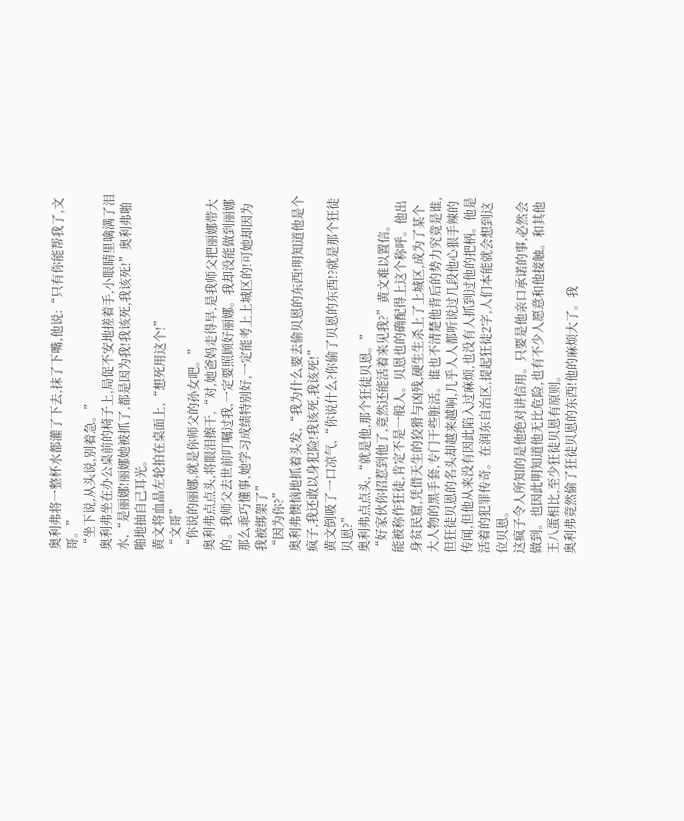奥利弗将一整杯水都灌了下去,抹了下嘴,他说:“只有你能帮我了,文哥。”
“坐下说,从头说,别着急。”
奥利弗坐在办公桌前的椅子上,局促不安地搓着手,小眼睛里噙满了泪水,“是丽娜!丽娜她被抓了,都是因为我!我该死,我该死!”奥利弗啪啪地抽自己耳光。
黄文将血晶左轮拍在桌面上,“想死用这个!”
“文哥”
“你说的丽娜,就是你师父的孙女吧。”
奥利弗点点头,将眼泪擦干,“对,她爸妈走得早,是我师父把丽娜带大的。我师父去世前叮嘱过我,一定要照顾好丽娜。我却没能做到丽娜那么乖巧懂事,她学习成绩特别好,一定能考上上城区的!可她却因为我被绑架了”
“因为你?”
奥利弗懊恼地抓着头发,“我为什么要去偷贝恩的东西!明知道他是个疯子,我还敢以身犯险!我该死,我该死!”
黄文倒吸了一口凉气,“你说什么?你偷了贝恩的东西!?就是那个狂徒贝恩?”
奥利弗点点头,“就是他,那个狂徒贝恩。”
“好家伙你招惹到他了,竟然还能活着来见我?”黄文难以置信。
能被称作狂徒,肯定不是一般人。贝恩也的确配得上这个称呼。他出身贫民窟,凭借天生的狡猾与凶残,硬生生杀上了上城区,成为了某个大人物的黑手套,专门干些脏活。谁也不清楚他背后的势力究竟是谁,但狂徒贝恩的名头却越来越响,几乎人人都听说过几段他心狠手辣的传闻,但他从来没有因此陷入过麻烦,也没有人抓到过他的把柄。他是活着的犯罪传奇。在润东自治区,提起狂徒2字,人们本能就会想到这位贝恩。
这疯子令人所知的是他绝对讲信用。只要是他亲口承诺的事,必然会做到。也因此明知道他无比危险,也有不少人愿意和他接触。和其他王八蛋相比,至少狂徒贝恩有原则。
奥利弗竟然偷了狂徒贝恩的东西!他的麻烦大了。我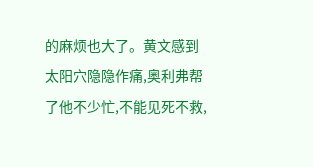的麻烦也大了。黄文感到太阳穴隐隐作痛,奥利弗帮了他不少忙,不能见死不救,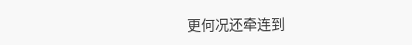更何况还牵连到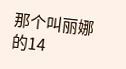那个叫丽娜的14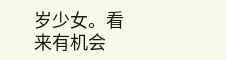岁少女。看来有机会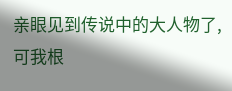亲眼见到传说中的大人物了,可我根